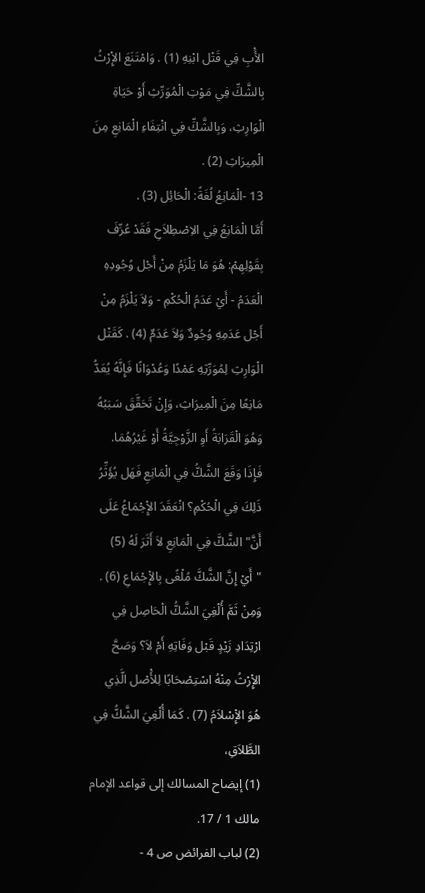الأَْبِ فِي قَتْل ابْنِهِ (1) . وَامْتَنَعَ الإِْرْثُ بِالشَّكِّ فِي مَوْتِ الْمُوَرِّثِ أَوْ حَيَاةِ الْوَارِثِ، وَبِالشَّكِّ فِي انْتِفَاءِ الْمَانِعِ مِنَ الْمِيرَاثِ (2) .
13 -الْمَانِعُ لُغَةً: الْحَائِل (3) .
أَمَّا الْمَانِعُ فِي الاِصْطِلاَحِ فَقَدْ عُرِّفَ بِقَوْلِهِمْ: هُوَ مَا يَلْزَمُ مِنْ أَجْل وُجُودِهِ الْعَدَمُ - أَيْ عَدَمُ الْحُكْمِ - وَلاَ يَلْزَمُ مِنْ أَجْل عَدَمِهِ وُجُودٌ وَلاَ عَدَمٌ (4) . كَقَتْل الْوَارِثِ لِمُوَرِّثِهِ عَمْدًا وَعُدْوَانًا فَإِنَّهُ يُعَدُّ مَانِعًا مِنَ الْمِيرَاثِ، وَإِنْ تَحَقَّقَ سَبَبُهُ وَهُوَ الْقَرَابَةُ أَوِ الزَّوْجِيَّةُ أَوْ غَيْرُهُمَا.
فَإِذَا وَقَعَ الشَّكُّ فِي الْمَانِعِ فَهَل يُؤَثِّرُ ذَلِكَ فِي الْحُكْمِ؟ انْعَقَدَ الإِْجْمَاعُ عَلَى أَنَّ"الشَّكَّ فِي الْمَانِعِ لاَ أَثَرَ لَهُ (5) "أَيْ إِنَّ الشَّكَّ مُلْغًى بِالإِْجْمَاعِ (6) . وَمِنْ ثَمَّ أُلْغِيَ الشَّكُّ الْحَاصِل فِي ارْتِدَادِ زَيْدٍ قَبْل وَفَاتِهِ أَمْ لاَ؟ وَصَحَّ الإِْرْثُ مِنْهُ اسْتِصْحَابًا لِلأَْصْل الَّذِي هُوَ الإِْسْلاَمُ (7) . كَمَا أُلْغِيَ الشَّكُّ فِي الطَّلاَقِ،
(1) إيضاح المسالك إلى قواعد الإمام مالك 1 / 17.
(2) لباب الفرائض ص 4 -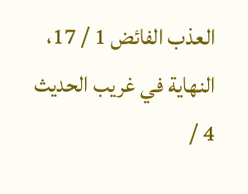العذب الفائض 1 / 17، النهاية في غريب الحديث 4 /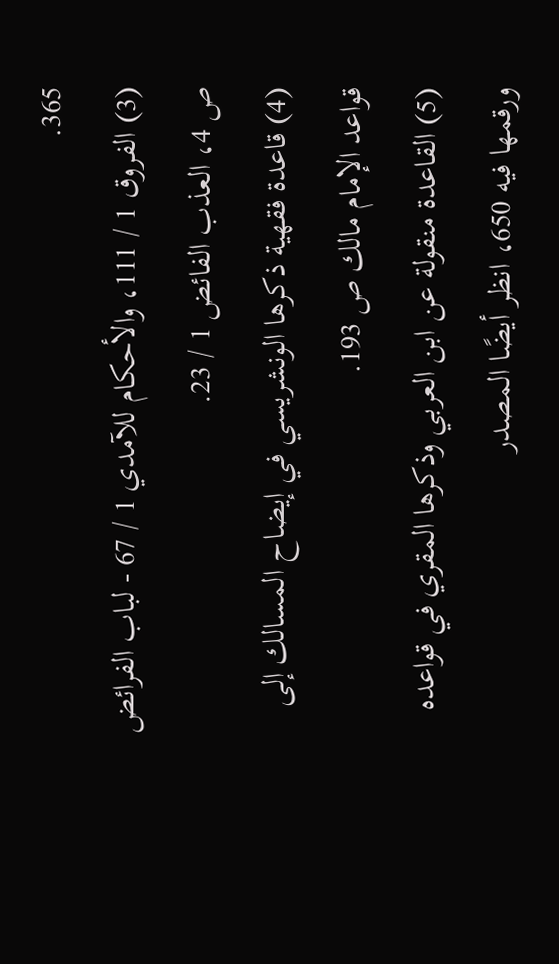365.
(3) الفروق 1 / 111، والأحكام للآمدي 1 / 67 - لباب الفرائض ص 4، العذب الفائض 1 / 23.
(4) قاعدة فقهية ذكرها الونشريسي في إيضاح المسالك إلى قواعد الإمام مالك ص 193.
(5) القاعدة منقولة عن ابن العربي وذكرها المقري في قواعده ورقمها فيه 650، انظر أيضًا المصدر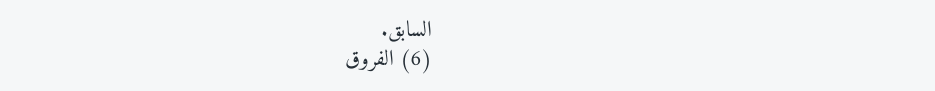السابق.
(6) الفروق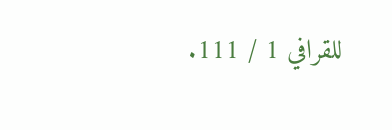للقرافي 1 / 111.